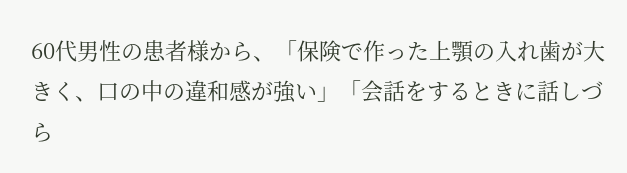60代男性の患者様から、「保険で作った上顎の入れ歯が大きく、口の中の違和感が強い」「会話をするときに話しづら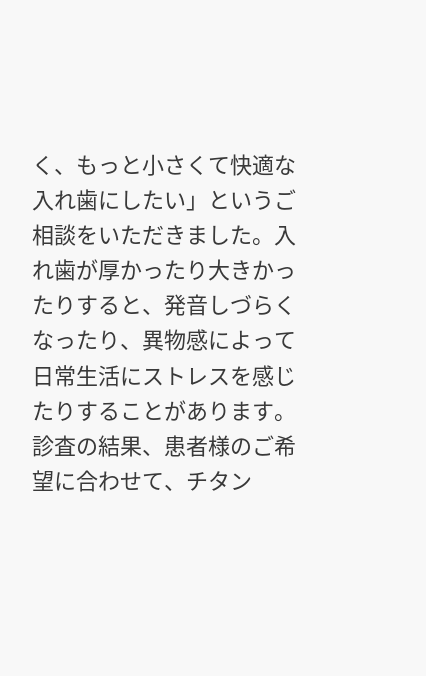く、もっと小さくて快適な入れ歯にしたい」というご相談をいただきました。入れ歯が厚かったり大きかったりすると、発音しづらくなったり、異物感によって日常生活にストレスを感じたりすることがあります。
診査の結果、患者様のご希望に合わせて、チタン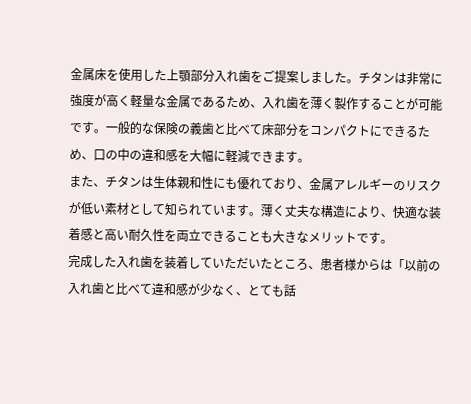金属床を使用した上顎部分入れ歯をご提案しました。チタンは非常に強度が高く軽量な金属であるため、入れ歯を薄く製作することが可能です。一般的な保険の義歯と比べて床部分をコンパクトにできるため、口の中の違和感を大幅に軽減できます。
また、チタンは生体親和性にも優れており、金属アレルギーのリスクが低い素材として知られています。薄く丈夫な構造により、快適な装着感と高い耐久性を両立できることも大きなメリットです。
完成した入れ歯を装着していただいたところ、患者様からは「以前の入れ歯と比べて違和感が少なく、とても話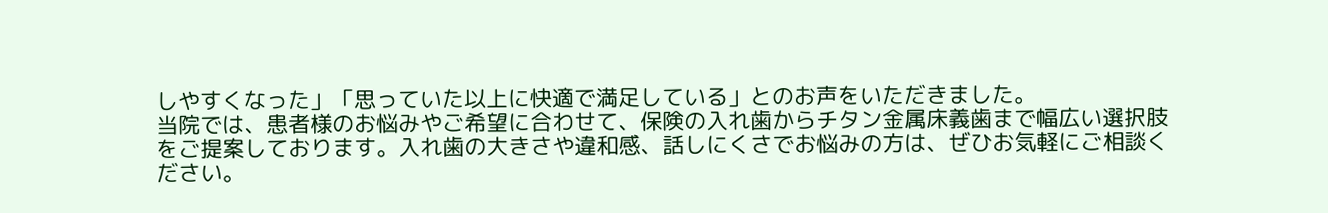しやすくなった」「思っていた以上に快適で満足している」とのお声をいただきました。
当院では、患者様のお悩みやご希望に合わせて、保険の入れ歯からチタン金属床義歯まで幅広い選択肢をご提案しております。入れ歯の大きさや違和感、話しにくさでお悩みの方は、ぜひお気軽にご相談ください。